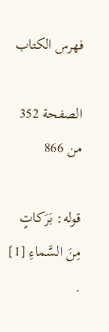فهرس الكتاب

الصفحة 352 من 866

قوله: بَرَكاتٍ مِنَ السَّماءِ [1] .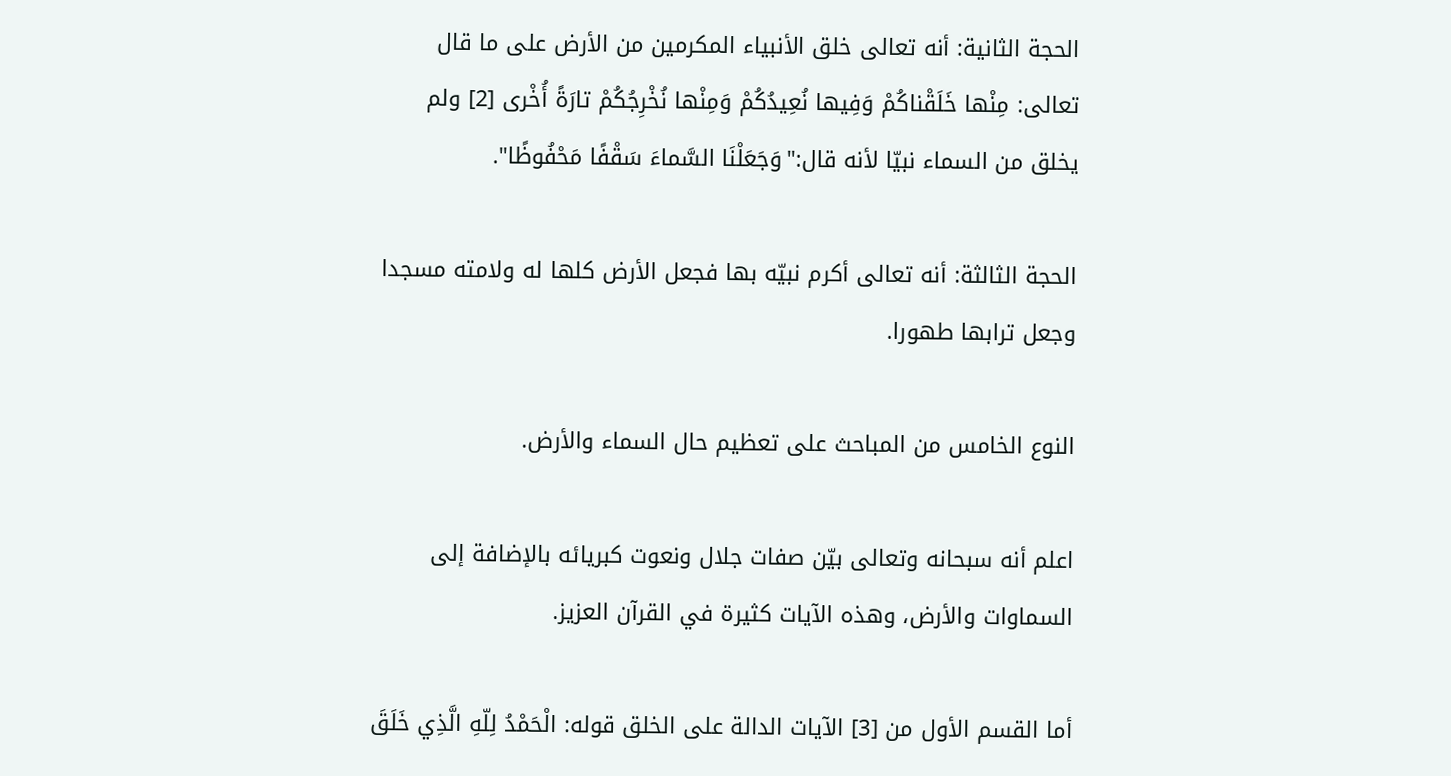الحجة الثانية: أنه تعالى خلق الأنبياء المكرمين من الأرض على ما قال تعالى: مِنْها خَلَقْناكُمْ وَفِيها نُعِيدُكُمْ وَمِنْها نُخْرِجُكُمْ تارَةً أُخْرى [2] ولم يخلق من السماء نبيّا لأنه قال:"وَجَعَلْنَا السَّماءَ سَقْفًا مَحْفُوظًا".

الحجة الثالثة: أنه تعالى أكرم نبيّه بها فجعل الأرض كلها له ولامته مسجدا وجعل ترابها طهورا.

النوع الخامس من المباحث على تعظيم حال السماء والأرض.

اعلم أنه سبحانه وتعالى بيّن صفات جلال ونعوت كبريائه بالإضافة إلى السماوات والأرض، وهذه الآيات كثيرة في القرآن العزيز.

أما القسم الأول من [3] الآيات الدالة على الخلق قوله: الْحَمْدُ لِلّهِ الَّذِي خَلَقَ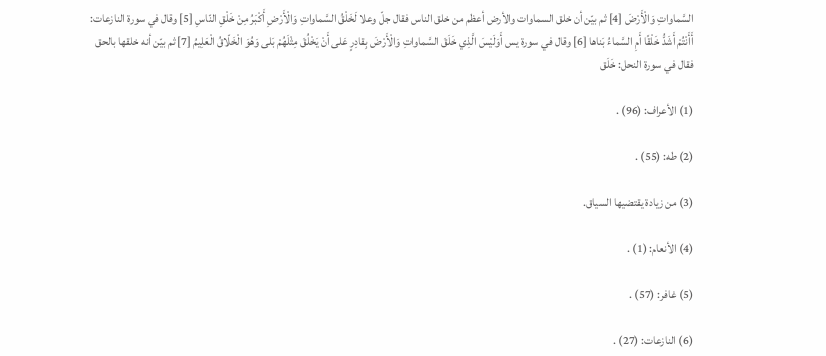السَّماواتِ وَالْأَرْضَ [4] ثم بيّن أن خلق السماوات والأرض أعظم من خلق الناس فقال جلّ وعلا لَخَلْقُ السَّماواتِ وَالْأَرْضِ أَكْبَرُ مِنْ خَلْقِ النّاسِ [5] وقال في سورة النازعات: أَأَنْتُمْ أَشَدُّ خَلْقًا أَمِ السَّماءُ بَناها [6] وقال في سورة يس أَوَلَيْسَ الَّذِي خَلَقَ السَّماواتِ وَالْأَرْضَ بِقادِرٍ عَلى أَنْ يَخْلُقَ مِثْلَهُمْ بَلى وَهُوَ الْخَلّاقُ الْعَلِيمُ [7] ثم بيّن أنه خلقها بالحق فقال في سورة النحل: خَلَق

(1) الأعراف: (96) .

(2) طه: (55) .

(3) من زيادة يقتضيها السياق.

(4) الأنعام: (1) .

(5) غافر: (57) .

(6) النازعات: (27) .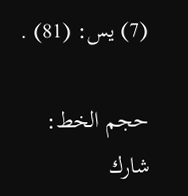(7) يس: (81) .

حجم الخط:
شارك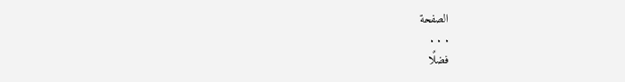الصفحة
. . .
فضلًا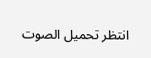انتظر تحميل الصوت